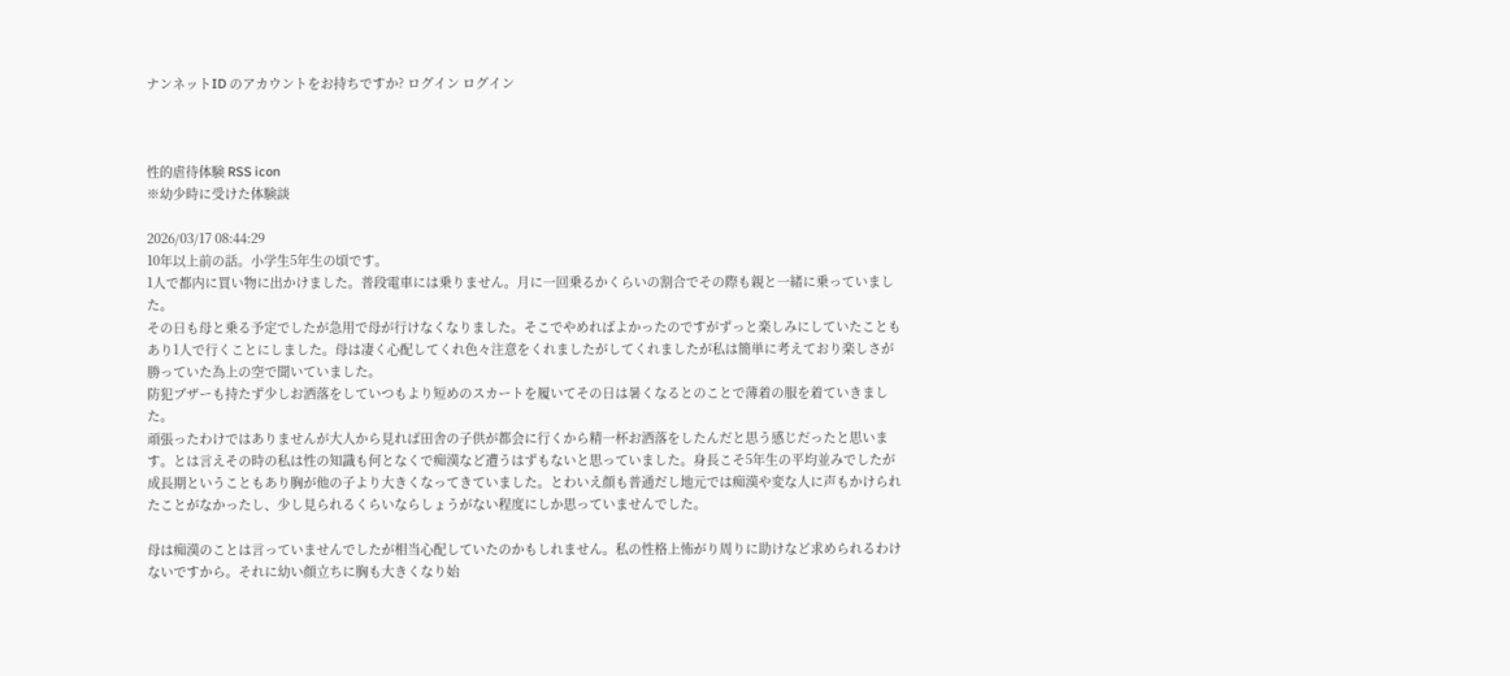ナンネットID のアカウントをお持ちですか? ログイン ログイン



性的虐待体験 RSS icon
※幼少時に受けた体験談

2026/03/17 08:44:29
10年以上前の話。小学生5年生の頃です。
1人で都内に買い物に出かけました。普段電車には乗りません。月に一回乗るかくらいの割合でその際も親と一緒に乗っていました。
その日も母と乗る予定でしたが急用で母が行けなくなりました。そこでやめればよかったのですがずっと楽しみにしていたこともあり1人で行くことにしました。母は凄く心配してくれ色々注意をくれましたがしてくれましたが私は簡単に考えており楽しさが勝っていた為上の空で聞いていました。
防犯ブザーも持たず少しお洒落をしていつもより短めのスカートを履いてその日は暑くなるとのことで薄着の服を着ていきました。
頑張ったわけではありませんが大人から見れば田舎の子供が都会に行くから精一杯お洒落をしたんだと思う感じだったと思います。とは言えその時の私は性の知識も何となくで痴漢など遭うはずもないと思っていました。身長こそ5年生の平均並みでしたが成長期ということもあり胸が他の子より大きくなってきていました。とわいえ顔も普通だし地元では痴漢や変な人に声もかけられたことがなかったし、少し見られるくらいならしょうがない程度にしか思っていませんでした。

母は痴漢のことは言っていませんでしたが相当心配していたのかもしれません。私の性格上怖がり周りに助けなど求められるわけないですから。それに幼い顔立ちに胸も大きくなり始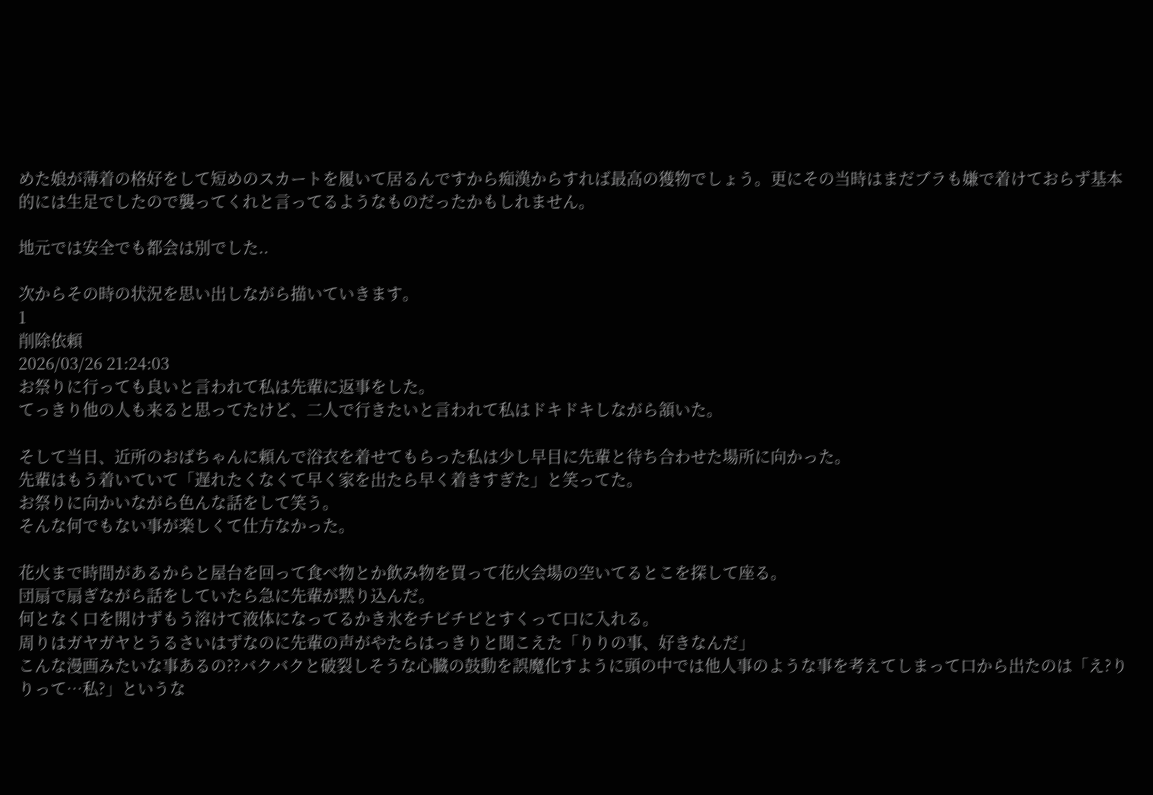めた娘が薄着の格好をして短めのスカートを履いて居るんですから痴漢からすれば最高の獲物でしょう。更にその当時はまだブラも嫌で着けておらず基本的には生足でしたので襲ってくれと言ってるようなものだったかもしれません。

地元では安全でも都会は別でした..

次からその時の状況を思い出しながら描いていきます。
1
削除依頼
2026/03/26 21:24:03
お祭りに行っても良いと言われて私は先輩に返事をした。
てっきり他の人も来ると思ってたけど、二人で行きたいと言われて私はドキドキしながら頷いた。

そして当日、近所のおばちゃんに頼んで浴衣を着せてもらった私は少し早目に先輩と待ち合わせた場所に向かった。
先輩はもう着いていて「遅れたくなくて早く家を出たら早く着きすぎた」と笑ってた。
お祭りに向かいながら色んな話をして笑う。
そんな何でもない事が楽しくて仕方なかった。

花火まで時間があるからと屋台を回って食べ物とか飲み物を買って花火会場の空いてるとこを探して座る。
団扇で扇ぎながら話をしていたら急に先輩が黙り込んだ。
何となく口を開けずもう溶けて液体になってるかき氷をチビチビとすくって口に入れる。
周りはガヤガヤとうるさいはずなのに先輩の声がやたらはっきりと聞こえた「りりの事、好きなんだ」
こんな漫画みたいな事あるの??バクバクと破裂しそうな心臓の鼓動を誤魔化すように頭の中では他人事のような事を考えてしまって口から出たのは「え?りりって…私?」というな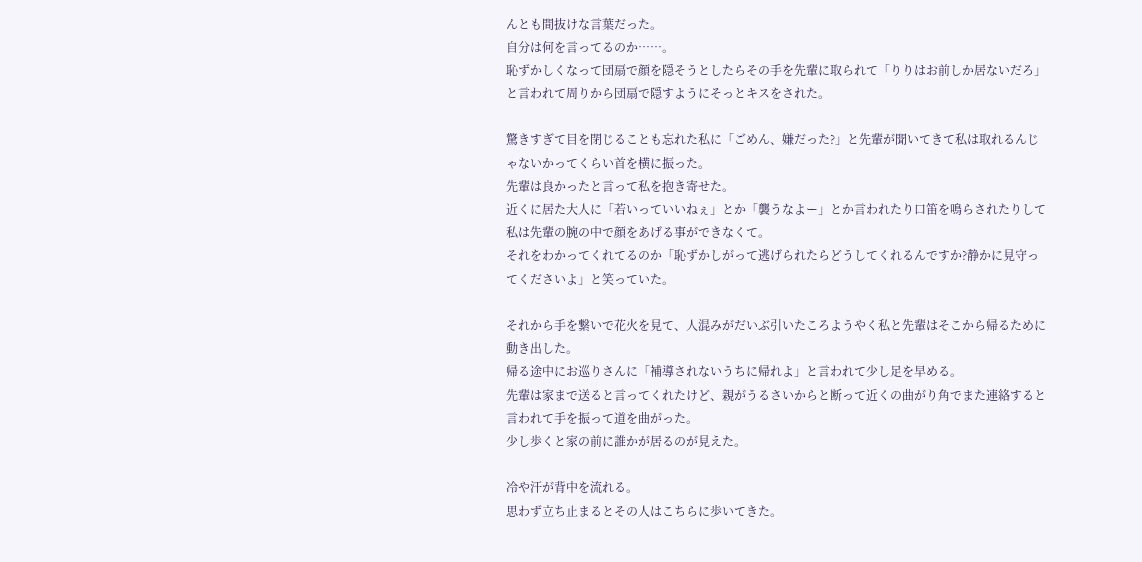んとも間抜けな言葉だった。
自分は何を言ってるのか……。
恥ずかしくなって団扇で顔を隠そうとしたらその手を先輩に取られて「りりはお前しか居ないだろ」と言われて周りから団扇で隠すようにそっとキスをされた。

驚きすぎて目を閉じることも忘れた私に「ごめん、嫌だった?」と先輩が聞いてきて私は取れるんじゃないかってくらい首を横に振った。
先輩は良かったと言って私を抱き寄せた。
近くに居た大人に「若いっていいねぇ」とか「襲うなよー」とか言われたり口笛を鳴らされたりして私は先輩の腕の中で顔をあげる事ができなくて。
それをわかってくれてるのか「恥ずかしがって逃げられたらどうしてくれるんですか?静かに見守ってくださいよ」と笑っていた。

それから手を繋いで花火を見て、人混みがだいぶ引いたころようやく私と先輩はそこから帰るために動き出した。
帰る途中にお巡りさんに「補導されないうちに帰れよ」と言われて少し足を早める。
先輩は家まで送ると言ってくれたけど、親がうるさいからと断って近くの曲がり角でまた連絡すると言われて手を振って道を曲がった。
少し歩くと家の前に誰かが居るのが見えた。

冷や汗が背中を流れる。
思わず立ち止まるとその人はこちらに歩いてきた。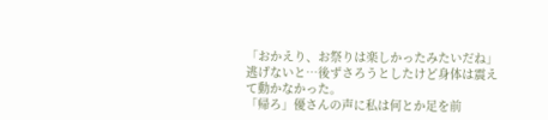「おかえり、お祭りは楽しかったみたいだね」
逃げないと…後ずさろうとしたけど身体は震えて動かなかった。
「帰ろ」優さんの声に私は何とか足を前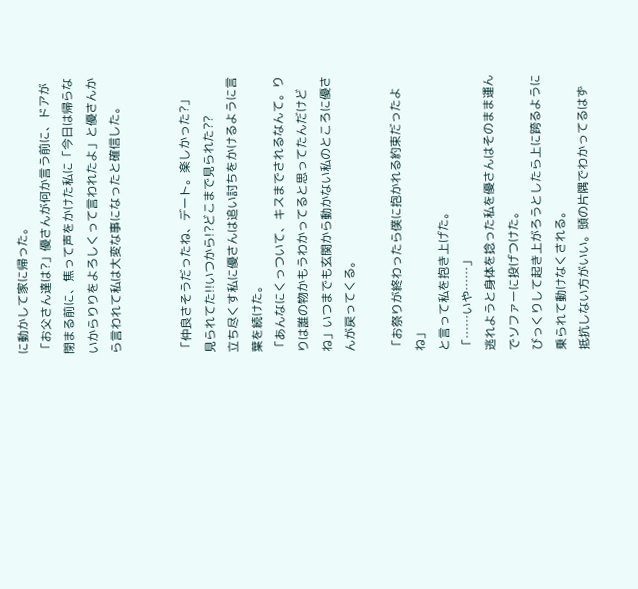に動かして家に帰った。
「お父さん達は?」優さんが何か言う前に、ドアが閉まる前に、焦って声をかけた私に「今日は帰らないからりりをよろしくって言われたよ」と優さんから言われて私は大変な事になったと確信した。


「仲良さそうだったね、デート。楽しかった?」
見られてた!!いつから!?どこまで見られた??
立ち尽くす私に優さんは追い討ちをかけるように言葉を続けた。
「あんなにくっついて、キスまでされるなんて。りりは誰の物かもうわかってると思ってたんだけどね」いつまでも玄関から動かない私のところに優さんが戻ってくる。

「お祭りが終わったら僕に抱かれる約束だったよね」
と言って私を抱き上げた。
「……いや……」
逃れようと身体を捻った私を優さんはそのまま運んでソファーに投げつけた。
びっくりして起き上がろうとしたら上に跨るように乗られて動けなくされる。
抵抗しない方がいい。頭の片隅でわかってるはず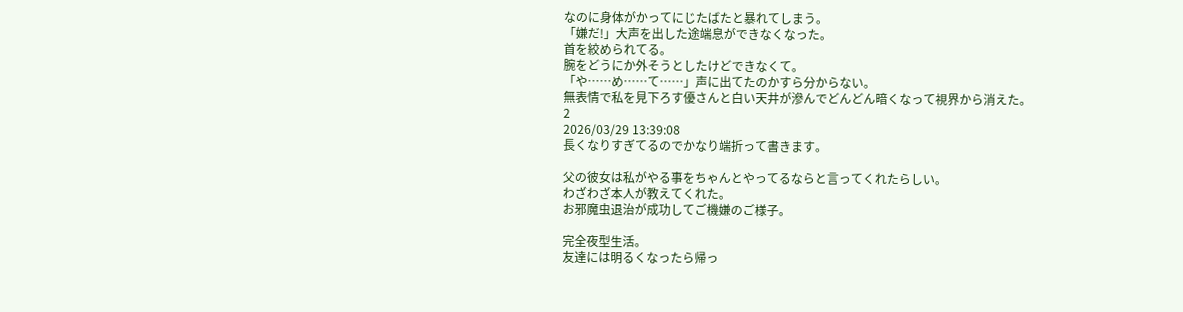なのに身体がかってにじたばたと暴れてしまう。
「嫌だ!」大声を出した途端息ができなくなった。
首を絞められてる。
腕をどうにか外そうとしたけどできなくて。
「や……め……て……」声に出てたのかすら分からない。
無表情で私を見下ろす優さんと白い天井が滲んでどんどん暗くなって視界から消えた。
2
2026/03/29 13:39:08
長くなりすぎてるのでかなり端折って書きます。

父の彼女は私がやる事をちゃんとやってるならと言ってくれたらしい。
わざわざ本人が教えてくれた。
お邪魔虫退治が成功してご機嫌のご様子。

完全夜型生活。
友達には明るくなったら帰っ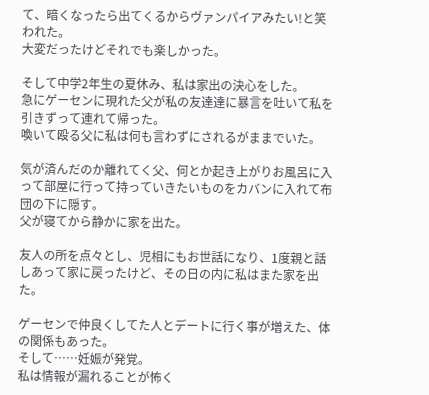て、暗くなったら出てくるからヴァンパイアみたい!と笑われた。
大変だったけどそれでも楽しかった。

そして中学2年生の夏休み、私は家出の決心をした。
急にゲーセンに現れた父が私の友達達に暴言を吐いて私を引きずって連れて帰った。
喚いて殴る父に私は何も言わずにされるがままでいた。

気が済んだのか離れてく父、何とか起き上がりお風呂に入って部屋に行って持っていきたいものをカバンに入れて布団の下に隠す。
父が寝てから静かに家を出た。

友人の所を点々とし、児相にもお世話になり、1度親と話しあって家に戻ったけど、その日の内に私はまた家を出た。

ゲーセンで仲良くしてた人とデートに行く事が増えた、体の関係もあった。
そして……妊娠が発覚。
私は情報が漏れることが怖く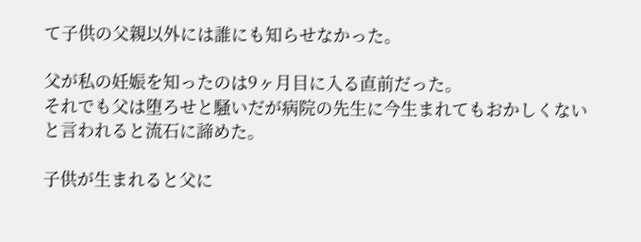て子供の父親以外には誰にも知らせなかった。

父が私の妊娠を知ったのは9ヶ月目に入る直前だった。
それでも父は堕ろせと騒いだが病院の先生に今生まれてもおかしくないと言われると流石に諦めた。

子供が生まれると父に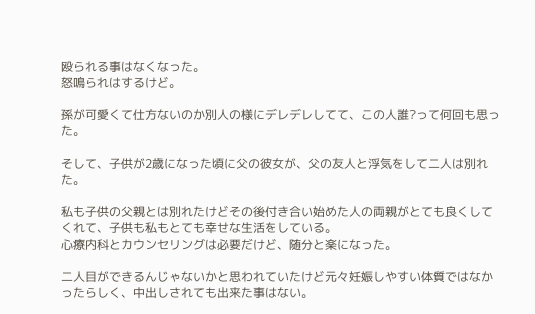殴られる事はなくなった。
怒鳴られはするけど。

孫が可愛くて仕方ないのか別人の様にデレデレしてて、この人誰?って何回も思った。

そして、子供が2歳になった頃に父の彼女が、父の友人と浮気をして二人は別れた。

私も子供の父親とは別れたけどその後付き合い始めた人の両親がとても良くしてくれて、子供も私もとても幸せな生活をしている。
心療内科とカウンセリングは必要だけど、随分と楽になった。

二人目ができるんじゃないかと思われていたけど元々妊娠しやすい体質ではなかったらしく、中出しされても出来た事はない。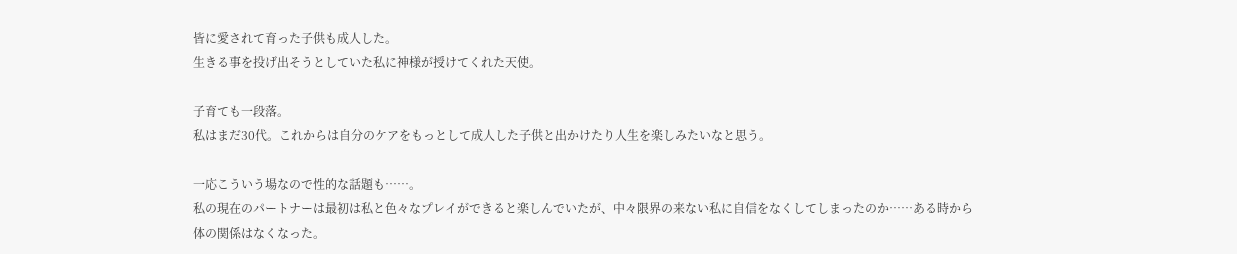皆に愛されて育った子供も成人した。
生きる事を投げ出そうとしていた私に神様が授けてくれた天使。

子育ても一段落。
私はまだ30代。これからは自分のケアをもっとして成人した子供と出かけたり人生を楽しみたいなと思う。

一応こういう場なので性的な話題も……。
私の現在のパートナーは最初は私と色々なプレイができると楽しんでいたが、中々限界の来ない私に自信をなくしてしまったのか……ある時から体の関係はなくなった。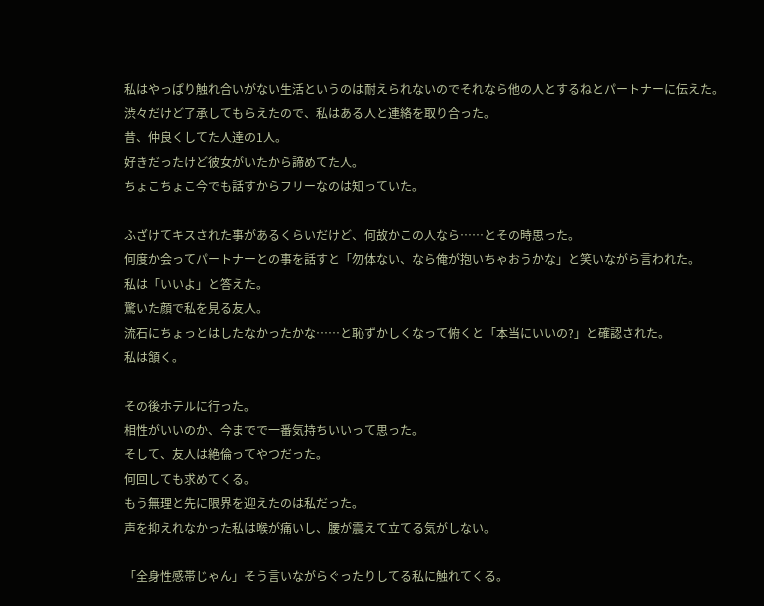私はやっぱり触れ合いがない生活というのは耐えられないのでそれなら他の人とするねとパートナーに伝えた。
渋々だけど了承してもらえたので、私はある人と連絡を取り合った。
昔、仲良くしてた人達の1人。
好きだったけど彼女がいたから諦めてた人。
ちょこちょこ今でも話すからフリーなのは知っていた。

ふざけてキスされた事があるくらいだけど、何故かこの人なら……とその時思った。
何度か会ってパートナーとの事を話すと「勿体ない、なら俺が抱いちゃおうかな」と笑いながら言われた。
私は「いいよ」と答えた。
驚いた顔で私を見る友人。
流石にちょっとはしたなかったかな……と恥ずかしくなって俯くと「本当にいいの?」と確認された。
私は頷く。

その後ホテルに行った。
相性がいいのか、今までで一番気持ちいいって思った。
そして、友人は絶倫ってやつだった。
何回しても求めてくる。
もう無理と先に限界を迎えたのは私だった。
声を抑えれなかった私は喉が痛いし、腰が震えて立てる気がしない。

「全身性感帯じゃん」そう言いながらぐったりしてる私に触れてくる。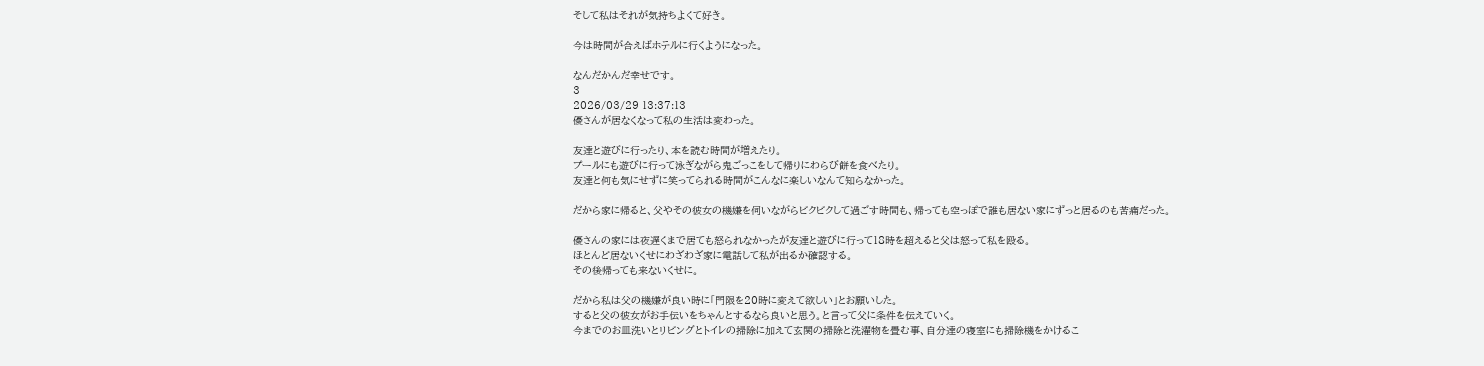そして私はそれが気持ちよくて好き。

今は時間が合えばホテルに行くようになった。

なんだかんだ幸せです。
3
2026/03/29 13:37:13
優さんが居なくなって私の生活は変わった。

友達と遊びに行ったり、本を読む時間が増えたり。
プールにも遊びに行って泳ぎながら鬼ごっこをして帰りにわらび餅を食べたり。
友達と何も気にせずに笑ってられる時間がこんなに楽しいなんて知らなかった。

だから家に帰ると、父やその彼女の機嫌を伺いながらビクビクして過ごす時間も、帰っても空っぽで誰も居ない家にずっと居るのも苦痛だった。

優さんの家には夜遅くまで居ても怒られなかったが友達と遊びに行って18時を超えると父は怒って私を殴る。
ほとんど居ないくせにわざわざ家に電話して私が出るか確認する。
その後帰っても来ないくせに。

だから私は父の機嫌が良い時に「門限を20時に変えて欲しい」とお願いした。
すると父の彼女がお手伝いをちゃんとするなら良いと思う。と言って父に条件を伝えていく。
今までのお皿洗いとリビングとトイレの掃除に加えて玄関の掃除と洗濯物を畳む事、自分達の寝室にも掃除機をかけるこ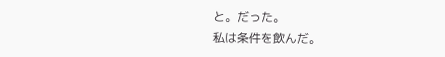と。だった。
私は条件を飲んだ。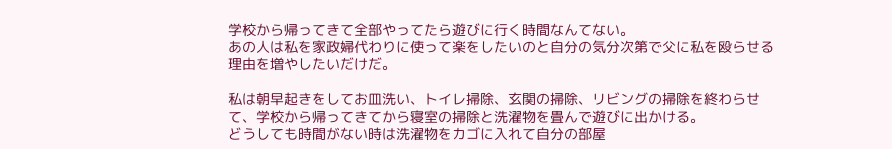学校から帰ってきて全部やってたら遊びに行く時間なんてない。
あの人は私を家政婦代わりに使って楽をしたいのと自分の気分次第で父に私を殴らせる理由を増やしたいだけだ。

私は朝早起きをしてお皿洗い、トイレ掃除、玄関の掃除、リビングの掃除を終わらせて、学校から帰ってきてから寝室の掃除と洗濯物を畳んで遊びに出かける。
どうしても時間がない時は洗濯物をカゴに入れて自分の部屋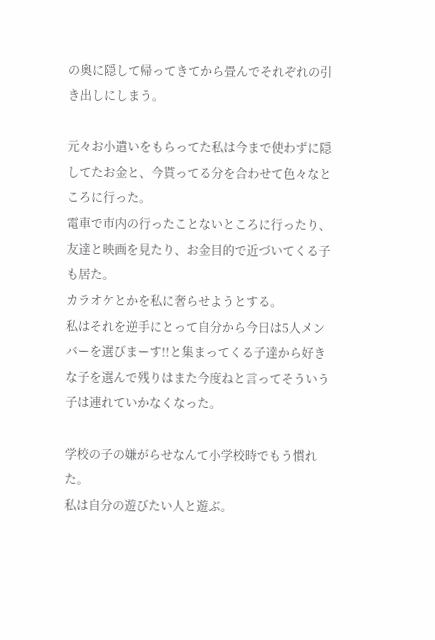の奥に隠して帰ってきてから畳んでそれぞれの引き出しにしまう。

元々お小遣いをもらってた私は今まで使わずに隠してたお金と、今貰ってる分を合わせて色々なところに行った。
電車で市内の行ったことないところに行ったり、友達と映画を見たり、お金目的で近づいてくる子も居た。
カラオケとかを私に奢らせようとする。
私はそれを逆手にとって自分から今日は5人メンバーを選びまーす!!と集まってくる子達から好きな子を選んで残りはまた今度ねと言ってそういう子は連れていかなくなった。

学校の子の嫌がらせなんて小学校時でもう慣れた。
私は自分の遊びたい人と遊ぶ。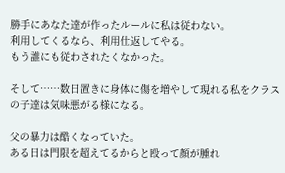勝手にあなた達が作ったルールに私は従わない。
利用してくるなら、利用仕返してやる。
もう誰にも従わされたくなかった。

そして……数日置きに身体に傷を増やして現れる私をクラスの子達は気味悪がる様になる。

父の暴力は酷くなっていた。
ある日は門限を超えてるからと殴って顔が腫れ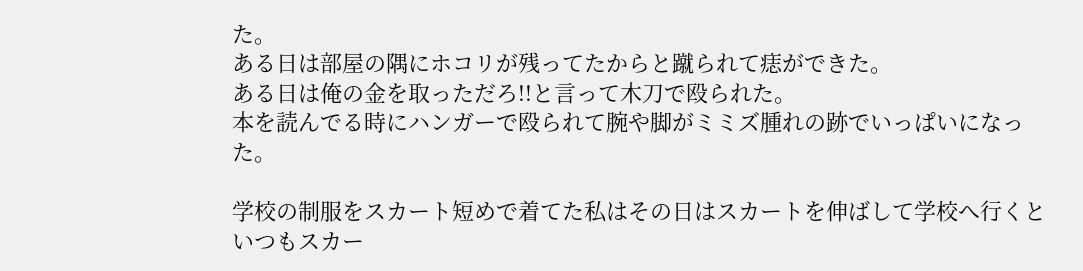た。
ある日は部屋の隅にホコリが残ってたからと蹴られて痣ができた。
ある日は俺の金を取っただろ!!と言って木刀で殴られた。
本を読んでる時にハンガーで殴られて腕や脚がミミズ腫れの跡でいっぱいになった。

学校の制服をスカート短めで着てた私はその日はスカートを伸ばして学校へ行くといつもスカー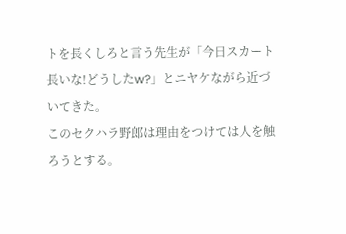トを長くしろと言う先生が「今日スカート長いな!どうしたw?」とニヤケながら近づいてきた。
このセクハラ野郎は理由をつけては人を触ろうとする。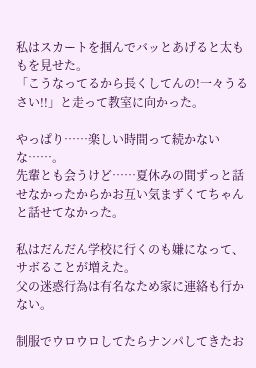私はスカートを掴んでバッとあげると太ももを見せた。
「こうなってるから長くしてんの!一々うるさい!!」と走って教室に向かった。

やっぱり……楽しい時間って続かないな……。
先輩とも会うけど……夏休みの間ずっと話せなかったからかお互い気まずくてちゃんと話せてなかった。

私はだんだん学校に行くのも嫌になって、サボることが増えた。
父の迷惑行為は有名なため家に連絡も行かない。

制服でウロウロしてたらナンパしてきたお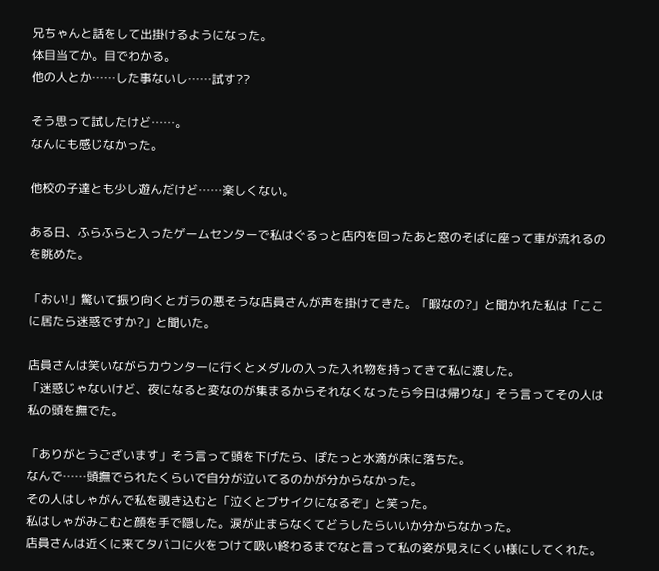兄ちゃんと話をして出掛けるようになった。
体目当てか。目でわかる。
他の人とか……した事ないし……試す??

そう思って試したけど……。
なんにも感じなかった。

他校の子達とも少し遊んだけど……楽しくない。

ある日、ふらふらと入ったゲームセンターで私はぐるっと店内を回ったあと窓のそばに座って車が流れるのを眺めた。

「おい!」驚いて振り向くとガラの悪そうな店員さんが声を掛けてきた。「暇なの?」と聞かれた私は「ここに居たら迷惑ですか?」と聞いた。

店員さんは笑いながらカウンターに行くとメダルの入った入れ物を持ってきて私に渡した。
「迷惑じゃないけど、夜になると変なのが集まるからそれなくなったら今日は帰りな」そう言ってその人は私の頭を撫でた。

「ありがとうございます」そう言って頭を下げたら、ぽたっと水滴が床に落ちた。
なんで……頭撫でられたくらいで自分が泣いてるのかが分からなかった。
その人はしゃがんで私を覗き込むと「泣くとブサイクになるぞ」と笑った。
私はしゃがみこむと顔を手で隠した。涙が止まらなくてどうしたらいいか分からなかった。
店員さんは近くに来てタバコに火をつけて吸い終わるまでなと言って私の姿が見えにくい様にしてくれた。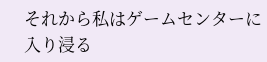それから私はゲームセンターに入り浸る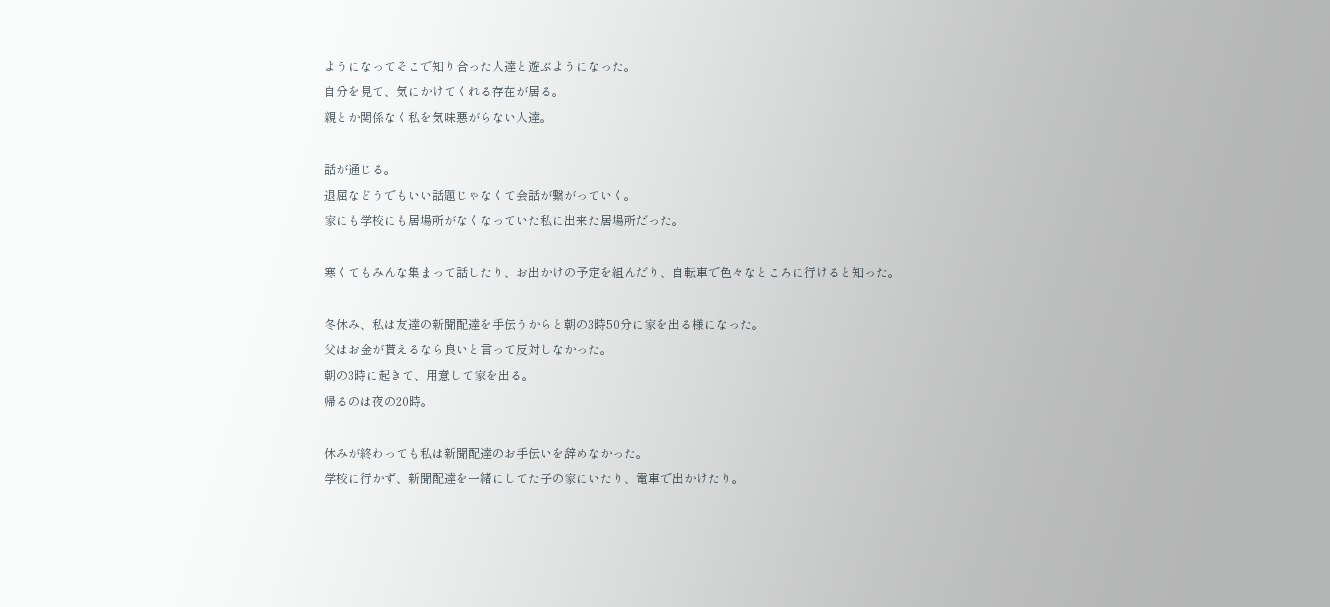ようになってそこで知り合った人達と遊ぶようになった。
自分を見て、気にかけてくれる存在が居る。
親とか関係なく私を気味悪がらない人達。

話が通じる。
退屈などうでもいい話題じゃなくて会話が繋がっていく。
家にも学校にも居場所がなくなっていた私に出来た居場所だった。

寒くてもみんな集まって話したり、お出かけの予定を組んだり、自転車で色々なところに行けると知った。

冬休み、私は友達の新聞配達を手伝うからと朝の3時50分に家を出る様になった。
父はお金が貰えるなら良いと言って反対しなかった。
朝の3時に起きて、用意して家を出る。
帰るのは夜の20時。

休みが終わっても私は新聞配達のお手伝いを辞めなかった。
学校に行かず、新聞配達を一緒にしてた子の家にいたり、電車で出かけたり。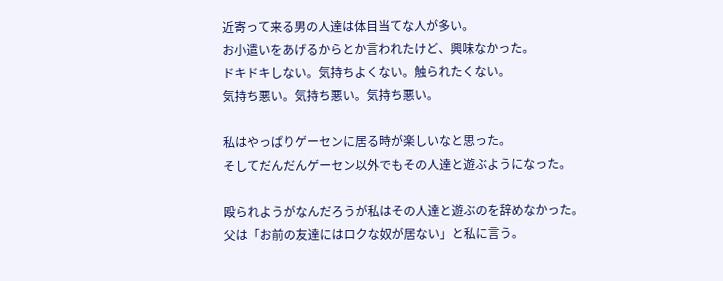近寄って来る男の人達は体目当てな人が多い。
お小遣いをあげるからとか言われたけど、興味なかった。
ドキドキしない。気持ちよくない。触られたくない。
気持ち悪い。気持ち悪い。気持ち悪い。

私はやっぱりゲーセンに居る時が楽しいなと思った。
そしてだんだんゲーセン以外でもその人達と遊ぶようになった。

殴られようがなんだろうが私はその人達と遊ぶのを辞めなかった。
父は「お前の友達にはロクな奴が居ない」と私に言う。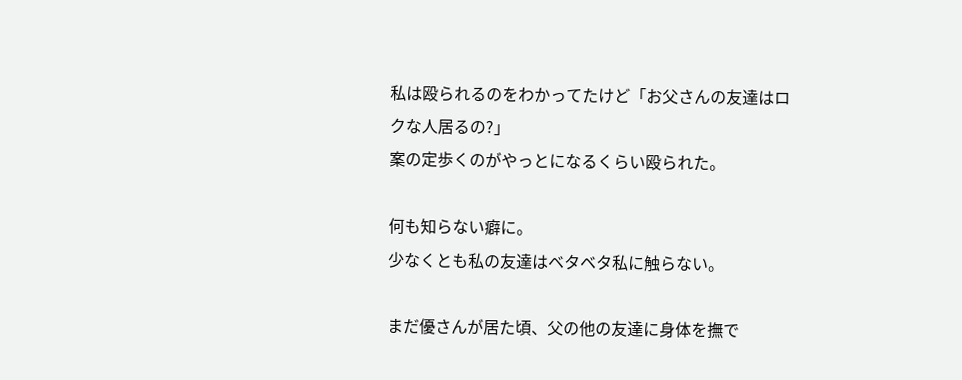私は殴られるのをわかってたけど「お父さんの友達はロクな人居るの?」
案の定歩くのがやっとになるくらい殴られた。

何も知らない癖に。
少なくとも私の友達はベタベタ私に触らない。

まだ優さんが居た頃、父の他の友達に身体を撫で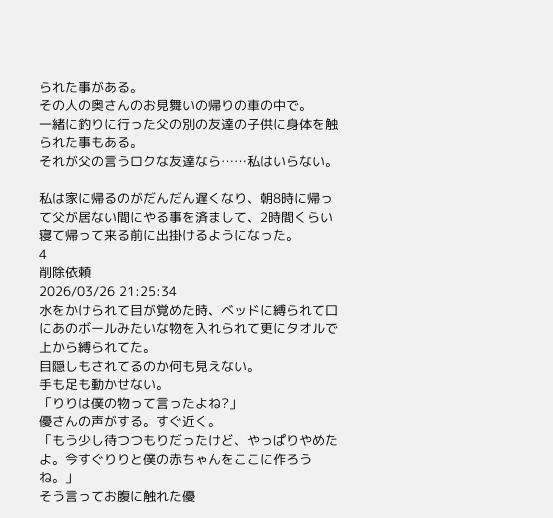られた事がある。
その人の奥さんのお見舞いの帰りの車の中で。
一緒に釣りに行った父の別の友達の子供に身体を触られた事もある。
それが父の言うロクな友達なら……私はいらない。

私は家に帰るのがだんだん遅くなり、朝8時に帰って父が居ない間にやる事を済まして、2時間くらい寝て帰って来る前に出掛けるようになった。
4
削除依頼
2026/03/26 21:25:34
水をかけられて目が覚めた時、ベッドに縛られて口にあのボールみたいな物を入れられて更にタオルで上から縛られてた。
目隠しもされてるのか何も見えない。
手も足も動かせない。
「りりは僕の物って言ったよね?」
優さんの声がする。すぐ近く。
「もう少し待つつもりだったけど、やっぱりやめたよ。今すぐりりと僕の赤ちゃんをここに作ろうね。」
そう言ってお腹に触れた優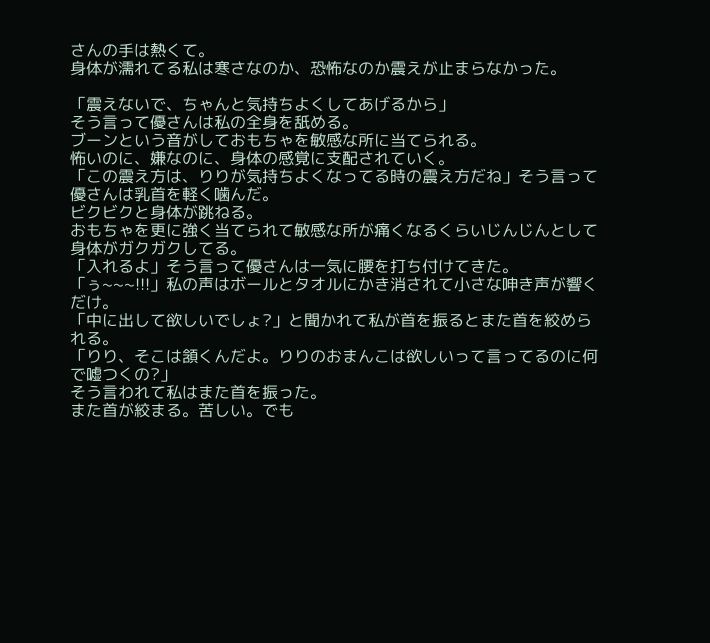さんの手は熱くて。
身体が濡れてる私は寒さなのか、恐怖なのか震えが止まらなかった。

「震えないで、ちゃんと気持ちよくしてあげるから」
そう言って優さんは私の全身を舐める。
ブーンという音がしておもちゃを敏感な所に当てられる。
怖いのに、嫌なのに、身体の感覚に支配されていく。
「この震え方は、りりが気持ちよくなってる時の震え方だね」そう言って優さんは乳首を軽く噛んだ。
ビクビクと身体が跳ねる。
おもちゃを更に強く当てられて敏感な所が痛くなるくらいじんじんとして身体がガクガクしてる。
「入れるよ」そう言って優さんは一気に腰を打ち付けてきた。
「ぅ~~~!!!」私の声はボールとタオルにかき消されて小さな呻き声が響くだけ。
「中に出して欲しいでしょ?」と聞かれて私が首を振るとまた首を絞められる。
「りり、そこは頷くんだよ。りりのおまんこは欲しいって言ってるのに何で嘘つくの?」
そう言われて私はまた首を振った。
また首が絞まる。苦しい。でも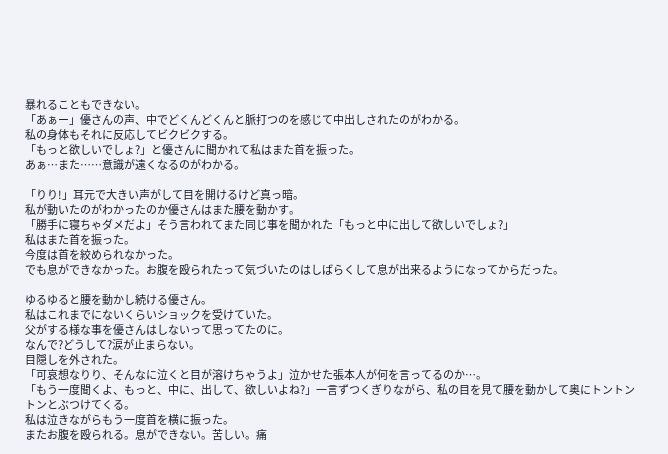暴れることもできない。
「あぁー」優さんの声、中でどくんどくんと脈打つのを感じて中出しされたのがわかる。
私の身体もそれに反応してビクビクする。
「もっと欲しいでしょ?」と優さんに聞かれて私はまた首を振った。
あぁ…また……意識が遠くなるのがわかる。

「りり!」耳元で大きい声がして目を開けるけど真っ暗。
私が動いたのがわかったのか優さんはまた腰を動かす。
「勝手に寝ちゃダメだよ」そう言われてまた同じ事を聞かれた「もっと中に出して欲しいでしょ?」
私はまた首を振った。
今度は首を絞められなかった。
でも息ができなかった。お腹を殴られたって気づいたのはしばらくして息が出来るようになってからだった。

ゆるゆると腰を動かし続ける優さん。
私はこれまでにないくらいショックを受けていた。
父がする様な事を優さんはしないって思ってたのに。
なんで?どうして?涙が止まらない。
目隠しを外された。
「可哀想なりり、そんなに泣くと目が溶けちゃうよ」泣かせた張本人が何を言ってるのか…。
「もう一度聞くよ、もっと、中に、出して、欲しいよね?」一言ずつくぎりながら、私の目を見て腰を動かして奥にトントントンとぶつけてくる。
私は泣きながらもう一度首を横に振った。
またお腹を殴られる。息ができない。苦しい。痛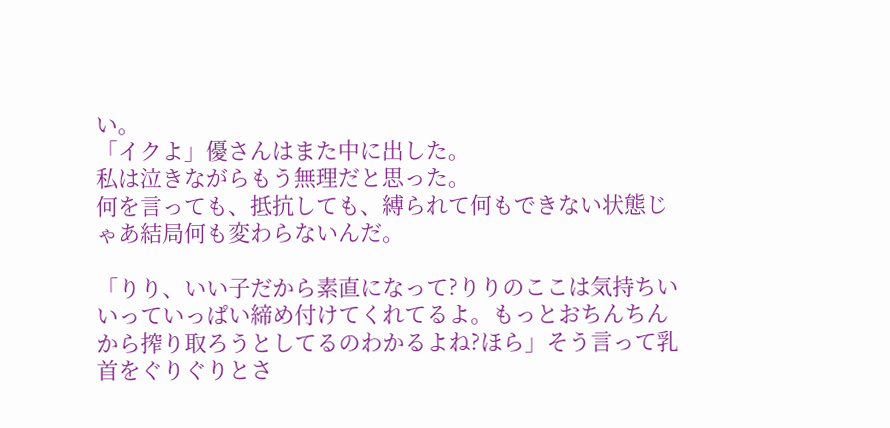い。
「イクよ」優さんはまた中に出した。
私は泣きながらもう無理だと思った。
何を言っても、抵抗しても、縛られて何もできない状態じゃあ結局何も変わらないんだ。

「りり、いい子だから素直になって?りりのここは気持ちいいっていっぱい締め付けてくれてるよ。もっとおちんちんから搾り取ろうとしてるのわかるよね?ほら」そう言って乳首をぐりぐりとさ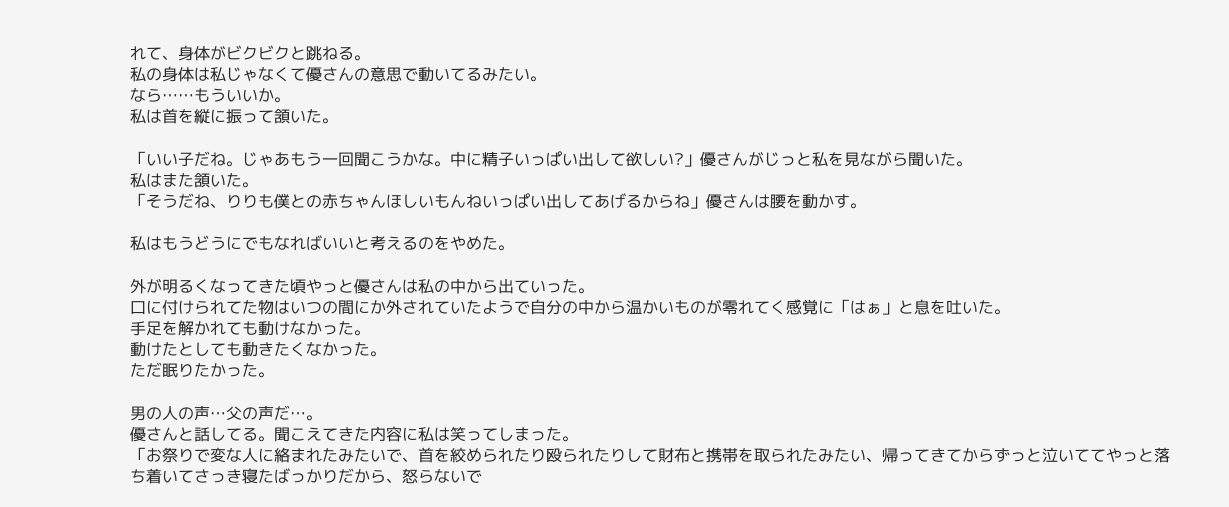れて、身体がビクビクと跳ねる。
私の身体は私じゃなくて優さんの意思で動いてるみたい。
なら……もういいか。
私は首を縦に振って頷いた。

「いい子だね。じゃあもう一回聞こうかな。中に精子いっぱい出して欲しい?」優さんがじっと私を見ながら聞いた。
私はまた頷いた。
「そうだね、りりも僕との赤ちゃんほしいもんねいっぱい出してあげるからね」優さんは腰を動かす。

私はもうどうにでもなればいいと考えるのをやめた。

外が明るくなってきた頃やっと優さんは私の中から出ていった。
口に付けられてた物はいつの間にか外されていたようで自分の中から温かいものが零れてく感覚に「はぁ」と息を吐いた。
手足を解かれても動けなかった。
動けたとしても動きたくなかった。
ただ眠りたかった。

男の人の声…父の声だ…。
優さんと話してる。聞こえてきた内容に私は笑ってしまった。
「お祭りで変な人に絡まれたみたいで、首を絞められたり殴られたりして財布と携帯を取られたみたい、帰ってきてからずっと泣いててやっと落ち着いてさっき寝たばっかりだから、怒らないで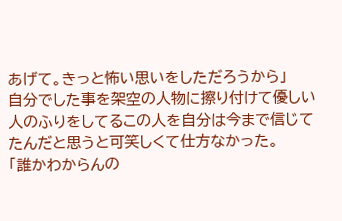あげて。きっと怖い思いをしただろうから」
自分でした事を架空の人物に擦り付けて優しい人のふりをしてるこの人を自分は今まで信じてたんだと思うと可笑しくて仕方なかった。
「誰かわからんの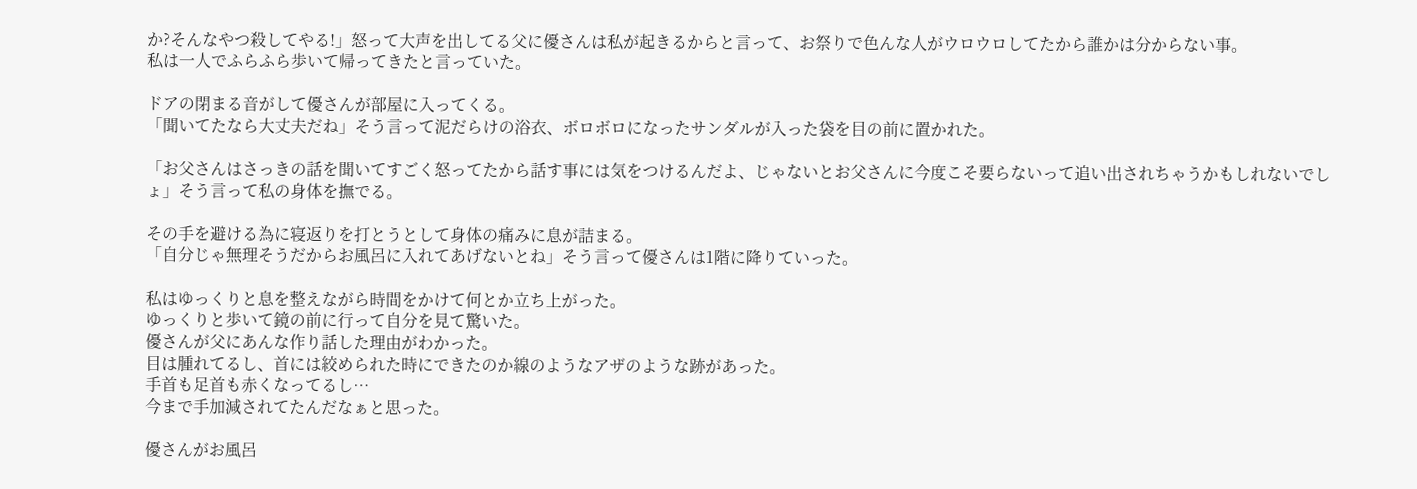か?そんなやつ殺してやる!」怒って大声を出してる父に優さんは私が起きるからと言って、お祭りで色んな人がウロウロしてたから誰かは分からない事。
私は一人でふらふら歩いて帰ってきたと言っていた。

ドアの閉まる音がして優さんが部屋に入ってくる。
「聞いてたなら大丈夫だね」そう言って泥だらけの浴衣、ボロボロになったサンダルが入った袋を目の前に置かれた。

「お父さんはさっきの話を聞いてすごく怒ってたから話す事には気をつけるんだよ、じゃないとお父さんに今度こそ要らないって追い出されちゃうかもしれないでしょ」そう言って私の身体を撫でる。

その手を避ける為に寝返りを打とうとして身体の痛みに息が詰まる。
「自分じゃ無理そうだからお風呂に入れてあげないとね」そう言って優さんは1階に降りていった。

私はゆっくりと息を整えながら時間をかけて何とか立ち上がった。
ゆっくりと歩いて鏡の前に行って自分を見て驚いた。
優さんが父にあんな作り話した理由がわかった。
目は腫れてるし、首には絞められた時にできたのか線のようなアザのような跡があった。
手首も足首も赤くなってるし…
今まで手加減されてたんだなぁと思った。

優さんがお風呂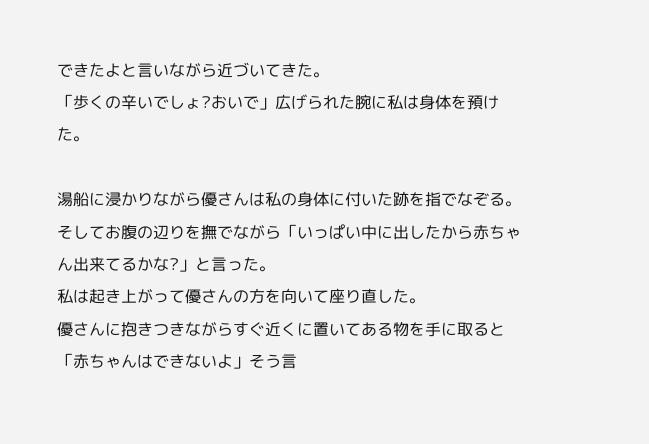できたよと言いながら近づいてきた。
「歩くの辛いでしょ?おいで」広げられた腕に私は身体を預けた。

湯船に浸かりながら優さんは私の身体に付いた跡を指でなぞる。
そしてお腹の辺りを撫でながら「いっぱい中に出したから赤ちゃん出来てるかな?」と言った。
私は起き上がって優さんの方を向いて座り直した。
優さんに抱きつきながらすぐ近くに置いてある物を手に取ると「赤ちゃんはできないよ」そう言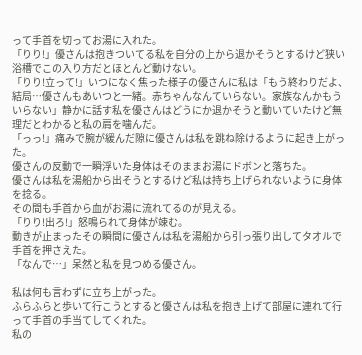って手首を切ってお湯に入れた。
「りり!」優さんは抱きついてる私を自分の上から退かそうとするけど狭い浴槽でこの入り方だとほとんど動けない。
「りり!立って!」いつになく焦った様子の優さんに私は「もう終わりだよ、結局…優さんもあいつと一緒。赤ちゃんなんていらない。家族なんかもういらない」静かに話す私を優さんはどうにか退かそうと動いていたけど無理だとわかると私の肩を噛んだ。
「っっ!」痛みで腕が緩んだ隙に優さんは私を跳ね除けるように起き上がった。
優さんの反動で一瞬浮いた身体はそのままお湯にドボンと落ちた。
優さんは私を湯船から出そうとするけど私は持ち上げられないように身体を捻る。
その間も手首から血がお湯に流れてるのが見える。
「りり!出ろ!」怒鳴られて身体が竦む。
動きが止まったその瞬間に優さんは私を湯船から引っ張り出してタオルで手首を押さえた。
「なんで…」呆然と私を見つめる優さん。

私は何も言わずに立ち上がった。
ふらふらと歩いて行こうとすると優さんは私を抱き上げて部屋に連れて行って手首の手当てしてくれた。
私の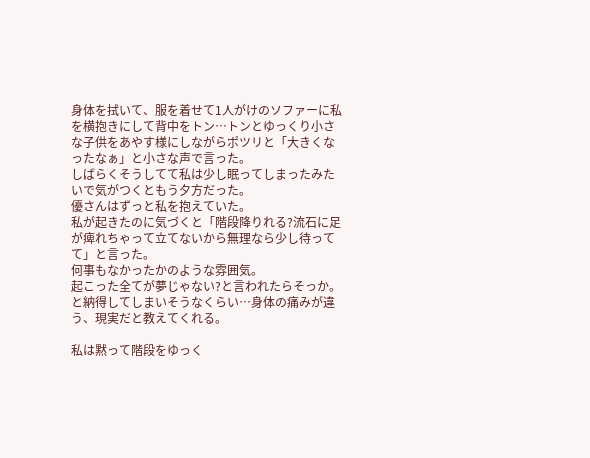身体を拭いて、服を着せて1人がけのソファーに私を横抱きにして背中をトン…トンとゆっくり小さな子供をあやす様にしながらポツリと「大きくなったなぁ」と小さな声で言った。
しばらくそうしてて私は少し眠ってしまったみたいで気がつくともう夕方だった。
優さんはずっと私を抱えていた。
私が起きたのに気づくと「階段降りれる?流石に足が痺れちゃって立てないから無理なら少し待ってて」と言った。
何事もなかったかのような雰囲気。
起こった全てが夢じゃない?と言われたらそっか。と納得してしまいそうなくらい…身体の痛みが違う、現実だと教えてくれる。

私は黙って階段をゆっく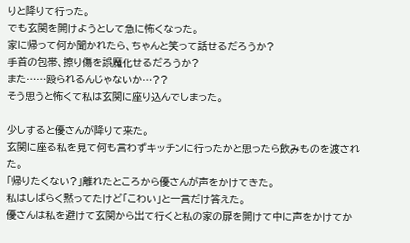りと降りて行った。
でも玄関を開けようとして急に怖くなった。
家に帰って何か聞かれたら、ちゃんと笑って話せるだろうか?
手首の包帯、擦り傷を誤魔化せるだろうか?
また……殴られるんじゃないか…??
そう思うと怖くて私は玄関に座り込んでしまった。

少しすると優さんが降りて来た。
玄関に座る私を見て何も言わずキッチンに行ったかと思ったら飲みものを渡された。
「帰りたくない?」離れたところから優さんが声をかけてきた。
私はしばらく黙ってたけど「こわい」と一言だけ答えた。
優さんは私を避けて玄関から出て行くと私の家の扉を開けて中に声をかけてか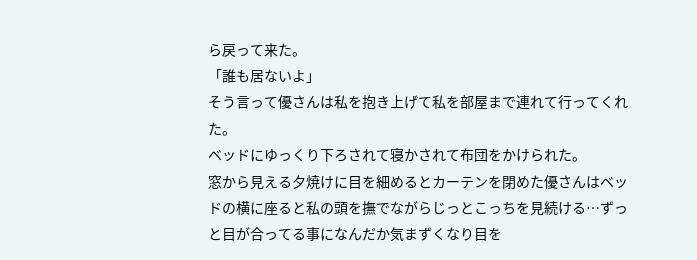ら戻って来た。
「誰も居ないよ」
そう言って優さんは私を抱き上げて私を部屋まで連れて行ってくれた。
ベッドにゆっくり下ろされて寝かされて布団をかけられた。
窓から見える夕焼けに目を細めるとカーテンを閉めた優さんはベッドの横に座ると私の頭を撫でながらじっとこっちを見続ける…ずっと目が合ってる事になんだか気まずくなり目を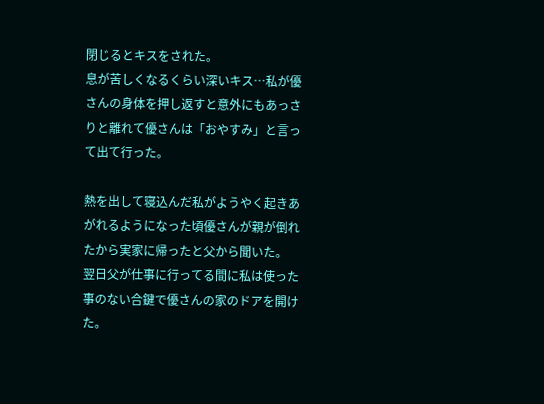閉じるとキスをされた。
息が苦しくなるくらい深いキス…私が優さんの身体を押し返すと意外にもあっさりと離れて優さんは「おやすみ」と言って出て行った。

熱を出して寝込んだ私がようやく起きあがれるようになった頃優さんが親が倒れたから実家に帰ったと父から聞いた。
翌日父が仕事に行ってる間に私は使った事のない合鍵で優さんの家のドアを開けた。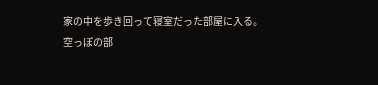家の中を歩き回って寝室だった部屋に入る。
空っぽの部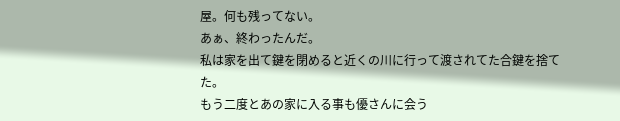屋。何も残ってない。
あぁ、終わったんだ。
私は家を出て鍵を閉めると近くの川に行って渡されてた合鍵を捨てた。
もう二度とあの家に入る事も優さんに会う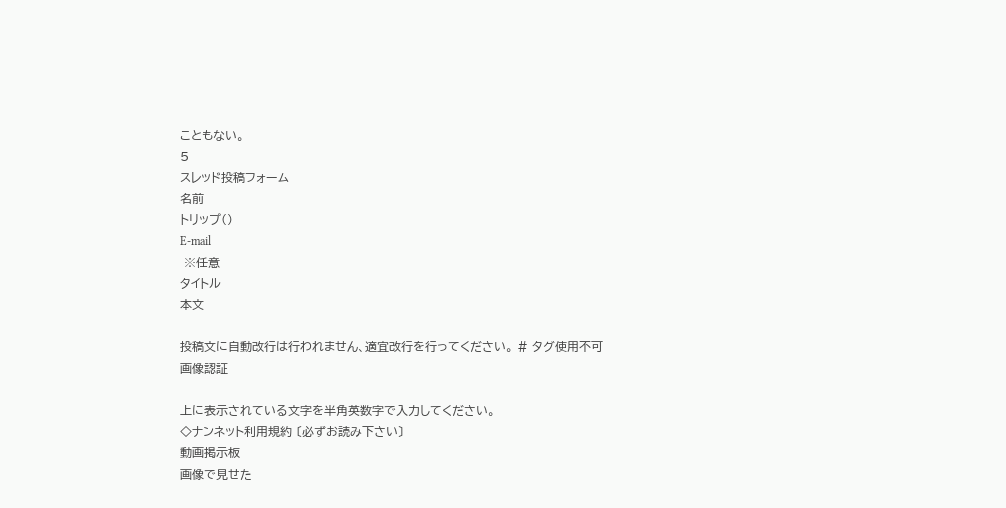こともない。
5
スレッド投稿フォーム
名前
トリップ()
E-mail
 ※任意
タイトル
本文

投稿文に自動改行は行われません、適宜改行を行ってください。 # タグ使用不可
画像認証

上に表示されている文字を半角英数字で入力してください。
◇ナンネット利用規約 〔必ずお読み下さい〕
動画掲示板
画像で見せた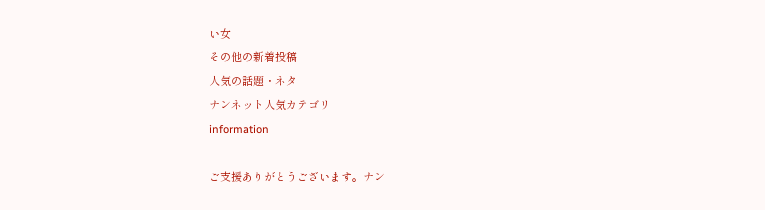い女
その他の新着投稿
人気の話題・ネタ
ナンネット人気カテゴリ
information

ご支援ありがとうございます。ナン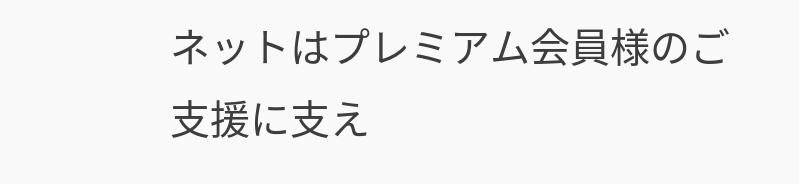ネットはプレミアム会員様のご支援に支え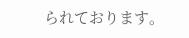られております。